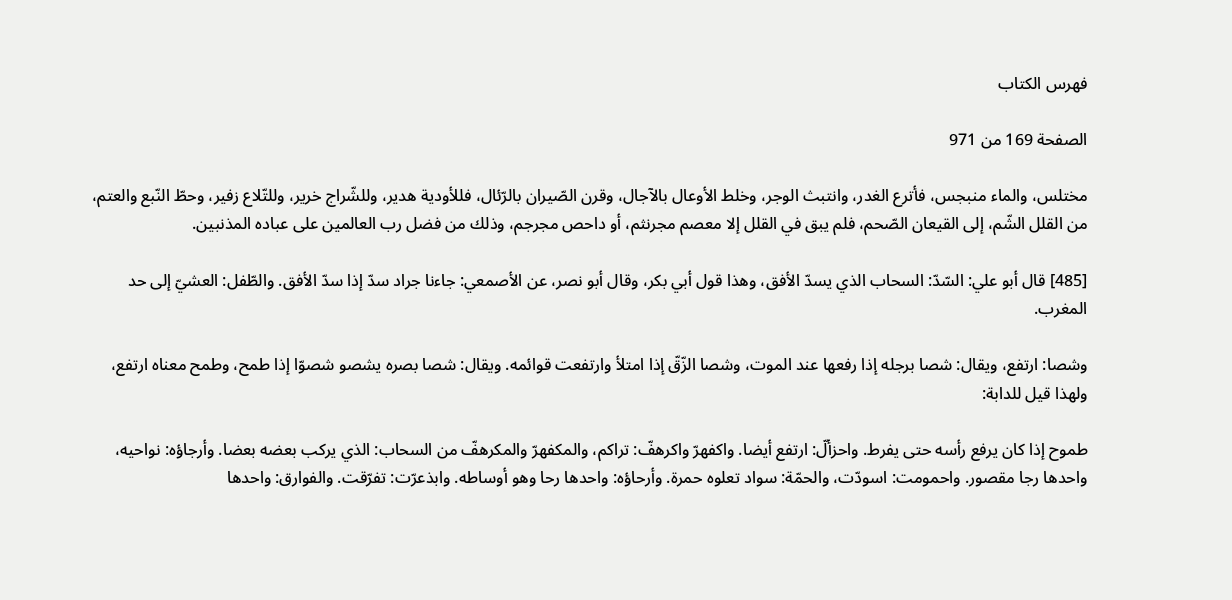فهرس الكتاب

الصفحة 169 من 971

مختلس، والماء منبجس، فأترع الغدر، وانتبث الوجر، وخلط الأوعال بالآجال، وقرن الصّيران بالرّئال، فللأودية هدير، وللشّراج خرير، وللتّلاع زفير، وحطّ النّبع والعتم، من القلل الشّم، إلى القيعان الصّحم، فلم يبق في القلل إلا معصم مجرنثم، أو داحص مجرجم، وذلك من فضل رب العالمين على عباده المذنبين.

[485] قال أبو علي: السّدّ: السحاب الذي يسدّ الأفق، وهذا قول أبي بكر، وقال أبو نصر، عن الأصمعي: جاءنا جراد سدّ إذا سدّ الأفق. والطّفل: العشيّ إلى حد المغرب.

وشصا: ارتفع، ويقال: شصا برجله إذا رفعها عند الموت، وشصا الزّقّ إذا امتلأ وارتفعت قوائمه. ويقال: شصا بصره يشصو شصوّا إذا طمح، وطمح معناه ارتفع، ولهذا قيل للدابة:

طموح إذا كان يرفع رأسه حتى يفرط. واحزألّ: ارتفع أيضا. واكفهرّ واكرهفّ: تراكم، والمكفهرّ والمكرهفّ من السحاب: الذي يركب بعضه بعضا. وأرجاؤه: نواحيه، واحدها رجا مقصور. واحمومت: اسودّت، والحمّة: سواد تعلوه حمرة. وأرحاؤه: واحدها رحا وهو أوساطه. وابذعرّت: تفرّقت. والفوارق: واحدها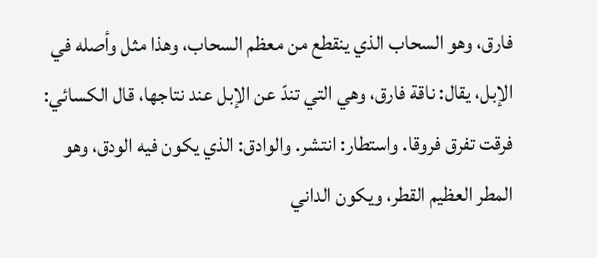فارق، وهو السحاب الذي ينقطع من معظم السحاب، وهذا مثل وأصله في الإبل، يقال: ناقة فارق، وهي التي تندّ عن الإبل عند نتاجها، قال الكسائي: فرقت تفرق فروقا. واستطار: انتشر. والوادق: الذي يكون فيه الودق، وهو المطر العظيم القطر، ويكون الداني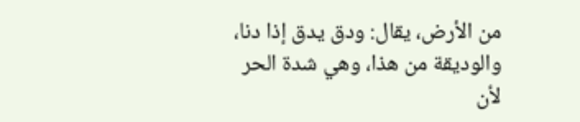من الأرض، يقال: ودق يدق إذا دنا، والوديقة من هذا، وهي شدة الحر لأن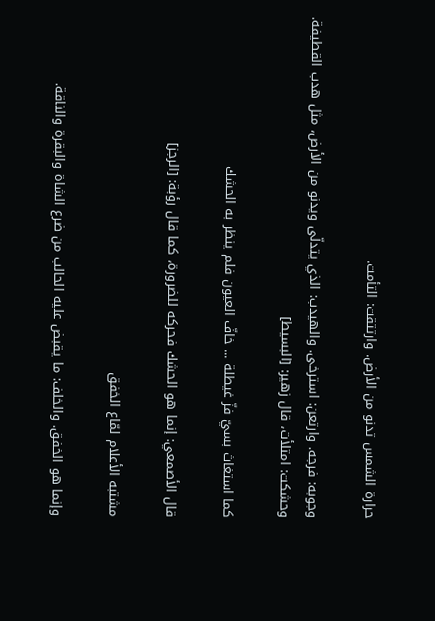حرارة الشمس تدنو من الأرض. وارتتقت: التأمت.

وجوبه: فرجه. وارتعن: استرخى. والهيدب: الذي يتدلّى ويدنو من الأرض، مثل هدب القطيفة. وحشكت: امتلأت، قال زهير: [البسيط]

كما استغاث بسيّ فزّ غيطلة ... خافّ العيون فلم ينظر به الحشك

قال الأصمعي: إنما هو الحشك فحركه للضرورة، كما قال رؤبة: [الرجز]

مشتبه الأعلام لمّاع الخفق

وإنما هو الخفق. والخلف: ما يقبض عليه الحالب من ضرع الشاة والبقرة والناقة.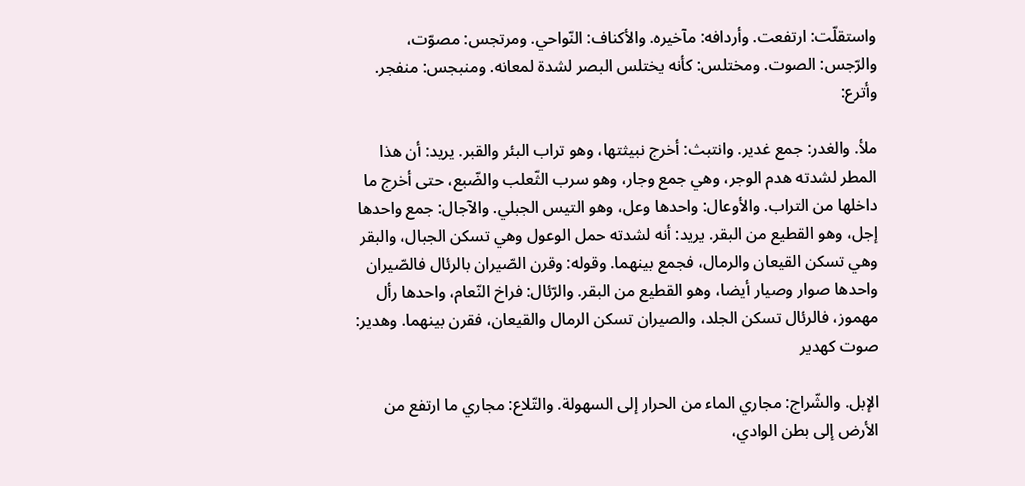واستقلّت: ارتفعت. وأردافه: مآخيره. والأكناف: النّواحي. ومرتجس: مصوّت، والرّجس: الصوت. ومختلس: كأنه يختلس البصر لشدة لمعانه. ومنبجس: منفجر. وأترع:

ملأ. والغدر: جمع غدير. وانتبث: أخرج نبيثتها، وهو تراب البئر والقبر. يريد: أن هذا المطر لشدته هدم الوجر، وهي جمع وجار، وهو سرب الثّعلب والضّبع، حتى أخرج ما داخلها من التراب. والأوعال: واحدها وعل، وهو التيس الجبلي. والآجال: جمع واحدها إجل، وهو القطيع من البقر. يريد: أنه لشدته حمل الوعول وهي تسكن الجبال، والبقر وهي تسكن القيعان والرمال، فجمع بينهما. وقوله: وقرن الصّيران بالرئال فالصّيران واحدها صوار وصيار أيضا، وهو القطيع من البقر. والرّئال: فراخ النّعام، واحدها رأل مهموز، فالرئال تسكن الجلد، والصيران تسكن الرمال والقيعان، فقرن بينهما. وهدير: صوت كهدير

الإبل. والشّراج: مجاري الماء من الحرار إلى السهولة. والتّلاع: مجاري ما ارتفع من الأرض إلى بطن الوادي،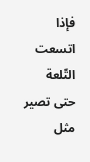فإذا اتسعت التّلعة حتى تصير مثل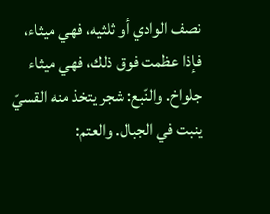نصف الوادي أو ثلثيه، فهي ميثاء، فإذا عظمت فوق ذلك، فهي ميثاء جلواخ. والنّبع: شجر يتخذ منه القسيّ ينبت في الجبال. والعتم: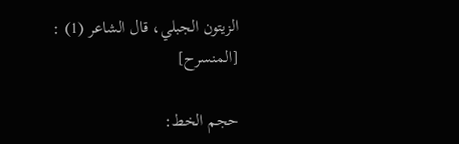الزيتون الجبلي، قال الشاعر (1) : [المنسرح]

حجم الخط: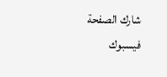شارك الصفحة
فيسبوك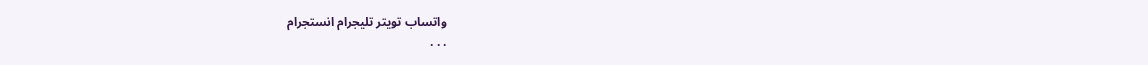واتساب تويتر تليجرام انستجرام
. . .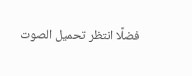فضلًا انتظر تحميل الصوت